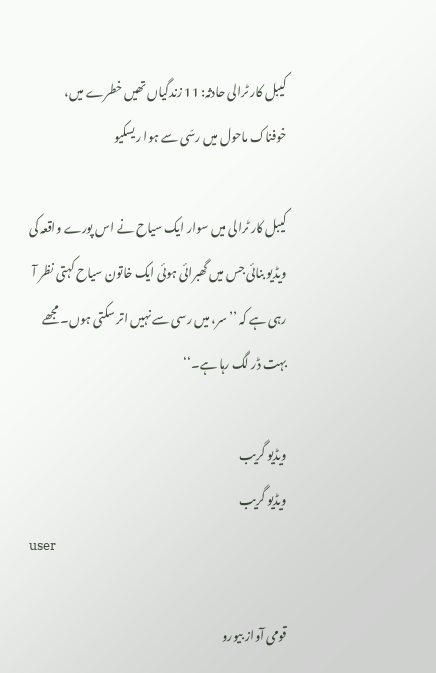کیبل کار ٹرالی حادثہ: 11 زندگیاں تھیں خطرے میں، خوفناک ماحول میں رسّی سے ہوا ریسکیو

کیبل کار ٹرالی میں سوار ایک سیاح نے اس پورے واقعہ کی ویڈیو بنائی جس میں گھبرائی ہوئی ایک خاتون سیاح کہتی نظر آ رہی ہے کہ ’’سر، میں رسی سے نہیں اتر سکتی ہوں۔ مجھے بہت ڈر لگ رہا ہے۔‘‘

ویڈیو گریب
ویڈیو گریب
user

قومی آواز بیورو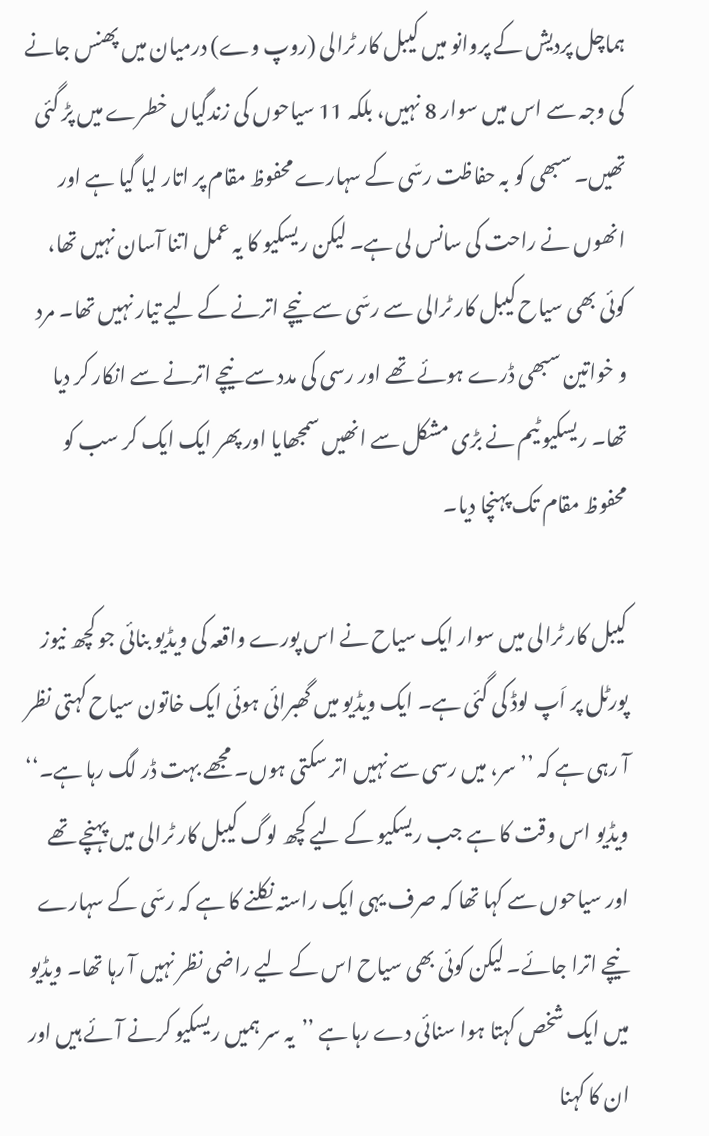ہماچل پردیش کے پروانو میں کیبل کار ٹرالی (روپ وے) درمیان میں پھنس جانے کی وجہ سے اس میں سوار 8 نہیں، بلکہ 11 سیاحوں کی زندگیاں خطرے میں پڑ گئی تھیں۔ سبھی کو بہ حفاظت رسّی کے سہارے محفوظ مقام پر اتار لیا گیا ہے اور انھوں نے راحت کی سانس لی ہے۔ لیکن ریسکیو کا یہ عمل اتنا آسان نہیں تھا، کوئی بھی سیاح کیبل کار ٹرالی سے رسّی سے نیچے اترنے کے لیے تیار نہیں تھا۔ مرد و خواتین سبھی ڈرے ہوئے تھے اور رسی کی مدد سے نیچے اترنے سے انکار کر دیا تھا۔ ریسکیو ٹیم نے بڑی مشکل سے انھیں سمجھایا اور پھر ایک ایک کر سب کو محفوظ مقام تک پہنچا دیا۔

کیبل کار ٹرالی میں سوار ایک سیاح نے اس پورے واقعہ کی ویڈیو بنائی جو کچھ نیوز پورٹل پر اَپ لوڈ کی گئی ہے۔ ایک ویڈیو میں گھبرائی ہوئی ایک خاتون سیاح کہتی نظر آ رہی ہے کہ ’’سر، میں رسی سے نہیں اتر سکتی ہوں۔ مجھے بہت ڈر لگ رہا ہے۔‘‘ ویڈیو اس وقت کا ہے جب ریسکیو کے لیے کچھ لوگ کیبل کار ٹرالی میں پہنچے تھے اور سیاحوں سے کہا تھا کہ صرف یہی ایک راستہ نکلنے کا ہے کہ رسّی کے سہارے نیچے اترا جائے۔ لیکن کوئی بھی سیاح اس کے لیے راضی نظر نہیں آ رہا تھا۔ ویڈیو میں ایک شخص کہتا ہوا سنائی دے رہا ہے ’’یہ سر ہمیں ریسکیو کرنے آئے ہیں اور ان کا کہنا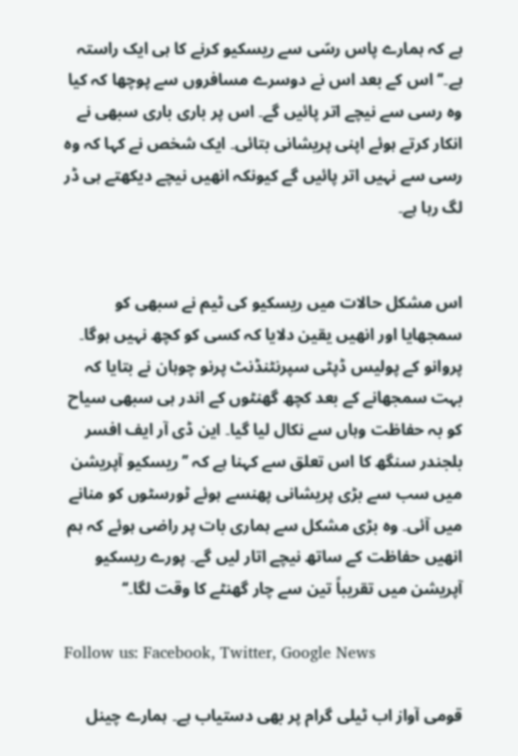ہے کہ ہمارے پاس رسّی سے ریسکیو کرنے کا ہی ایک راستہ ہے۔‘‘ اس کے بعد اس نے دوسرے مسافروں سے پوچھا کہ کیا وہ رسی سے نیچے اتر پائیں گے۔ اس پر باری باری سبھی نے انکار کرتے ہوئے اپنی پریشانی بتائی۔ ایک شخص نے کہا کہ وہ رسی سے نہیں اتر پائیں گے کیونکہ انھیں نیچے دیکھتے ہی ڈر لگ رہا ہے۔


اس مشکل حالات میں ریسکیو کی ٹیم نے سبھی کو سمجھایا اور انھیں یقین دلایا کہ کسی کو کچھ نہیں ہوگا۔ پروانو کے پولیس ڈپٹی سپرنٹنڈنٹ پرنو چوہان نے بتایا کہ بہت سمجھانے کے بعد کچھ گھنٹوں کے اندر ہی سبھی سیاح کو بہ حفاظت وہاں سے نکال لیا گیا۔ این ڈی آر ایف افسر بلجندر سنگھ کا اس تعلق سے کہنا ہے کہ ’’ریسکیو آپریشن میں سب سے بڑی پریشانی پھنسے ہوئے ٹورسٹوں کو منانے میں آئی۔ وہ بڑی مشکل سے ہماری بات پر راضی ہوئے کہ ہم انھیں حفاظت کے ساتھ نیچے اتار لیں گے۔ پورے ریسکیو آپریشن میں تقریباً تین سے چار گھنٹے کا وقت لگا۔‘‘

Follow us: Facebook, Twitter, Google News

قومی آواز اب ٹیلی گرام پر بھی دستیاب ہے۔ ہمارے چینل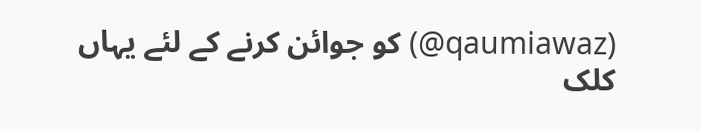(qaumiawaz@) کو جوائن کرنے کے لئے یہاں کلک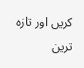کریں اور تازہ ترین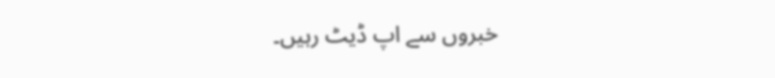خبروں سے اپ ڈیٹ رہیں۔